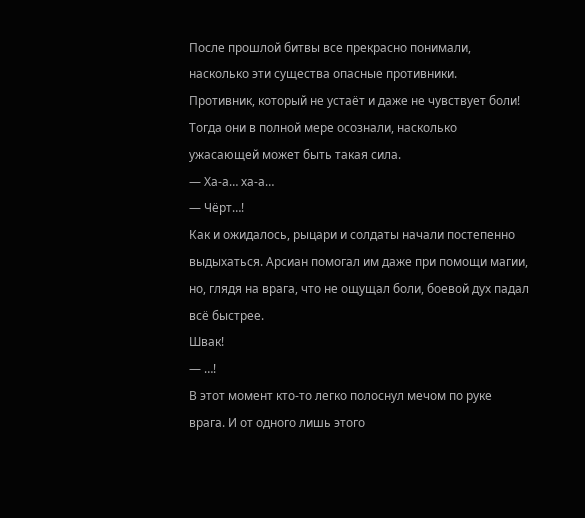После прошлой битвы все прекрасно понимали, насколько эти существа опасные противники.
Противник, который не устаёт и даже не чувствует боли! Тогда они в полной мере осознали, насколько ужасающей может быть такая сила.
— Ха-а… ха-а…
— Чёрт…!
Как и ожидалось, рыцари и солдаты начали постепенно выдыхаться. Арсиан помогал им даже при помощи магии, но, глядя на врага, что не ощущал боли, боевой дух падал всё быстрее.
Швак!
— …!
В этот момент кто-то легко полоснул мечом по руке врага. И от одного лишь этого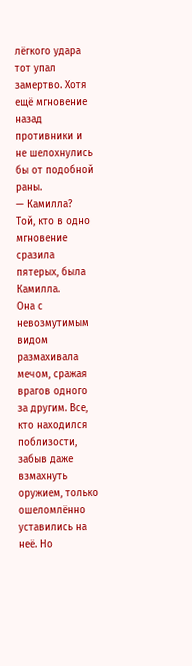лёгкого удара тот упал замертво. Хотя ещё мгновение назад противники и не шелохнулись бы от подобной раны.
— Камилла?
Той, кто в одно мгновение сразила пятерых, была Камилла.
Она с невозмутимым видом размахивала мечом, сражая врагов одного за другим. Все, кто находился поблизости, забыв даже взмахнуть оружием, только ошеломлённо уставились на неё. Но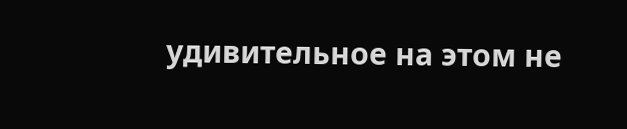удивительное на этом не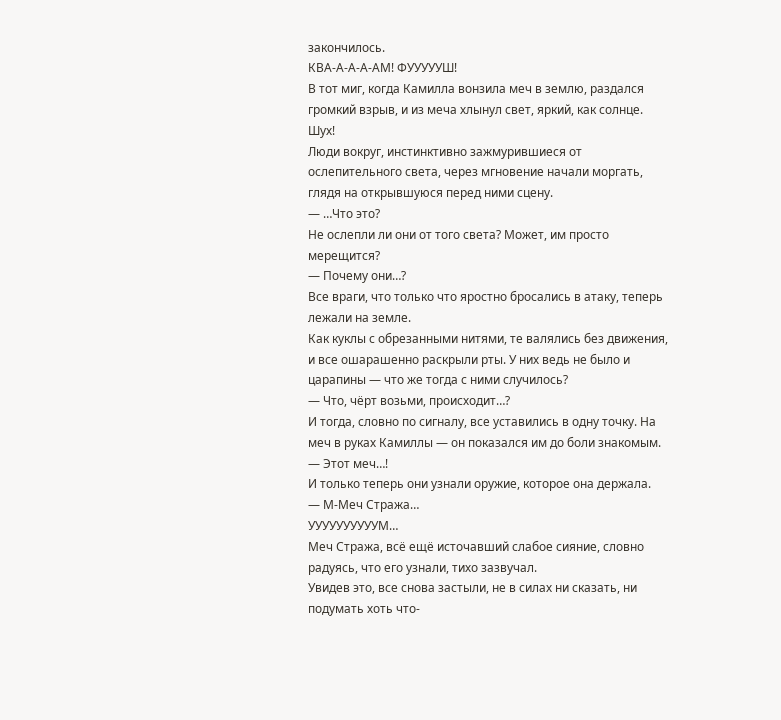закончилось.
КВА-А-А-А-АМ! ФУУУУУШ!
В тот миг, когда Камилла вонзила меч в землю, раздался громкий взрыв, и из меча хлынул свет, яркий, как солнце.
Шух!
Люди вокруг, инстинктивно зажмурившиеся от ослепительного света, через мгновение начали моргать, глядя на открывшуюся перед ними сцену.
— …Что это?
Не ослепли ли они от того света? Может, им просто мерещится?
— Почему они…?
Все враги, что только что яростно бросались в атаку, теперь лежали на земле.
Как куклы с обрезанными нитями, те валялись без движения, и все ошарашенно раскрыли рты. У них ведь не было и царапины — что же тогда с ними случилось?
— Что, чёрт возьми, происходит…?
И тогда, словно по сигналу, все уставились в одну точку. На меч в руках Камиллы — он показался им до боли знакомым.
— Этот меч…!
И только теперь они узнали оружие, которое она держала.
— М-Меч Стража…
УУУУУУУУУУМ…
Меч Стража, всё ещё источавший слабое сияние, словно радуясь, что его узнали, тихо зазвучал.
Увидев это, все снова застыли, не в силах ни сказать, ни подумать хоть что-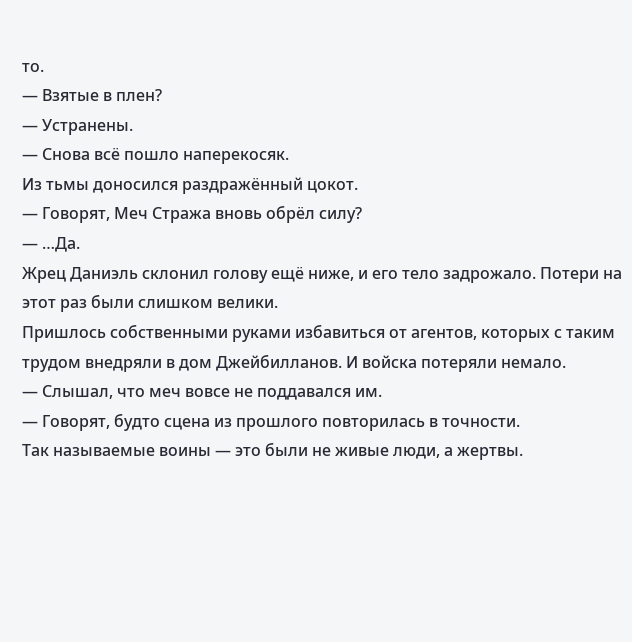то.
— Взятые в плен?
— Устранены.
— Снова всё пошло наперекосяк.
Из тьмы доносился раздражённый цокот.
— Говорят, Меч Стража вновь обрёл силу?
— …Да.
Жрец Даниэль склонил голову ещё ниже, и его тело задрожало. Потери на этот раз были слишком велики.
Пришлось собственными руками избавиться от агентов, которых с таким трудом внедряли в дом Джейбилланов. И войска потеряли немало.
— Слышал, что меч вовсе не поддавался им.
— Говорят, будто сцена из прошлого повторилась в точности.
Так называемые воины — это были не живые люди, а жертвы.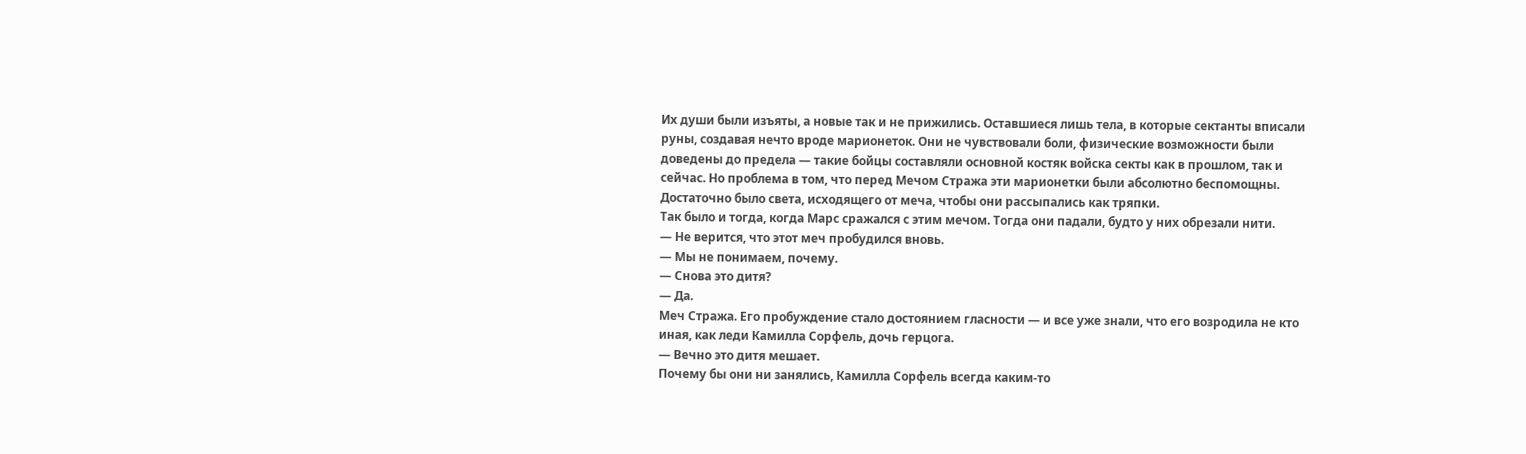Их души были изъяты, а новые так и не прижились. Оставшиеся лишь тела, в которые сектанты вписали руны, создавая нечто вроде марионеток. Они не чувствовали боли, физические возможности были доведены до предела — такие бойцы составляли основной костяк войска секты как в прошлом, так и сейчас. Но проблема в том, что перед Мечом Стража эти марионетки были абсолютно беспомощны. Достаточно было света, исходящего от меча, чтобы они рассыпались как тряпки.
Так было и тогда, когда Марс сражался с этим мечом. Тогда они падали, будто у них обрезали нити.
— Не верится, что этот меч пробудился вновь.
— Мы не понимаем, почему.
— Снова это дитя?
— Да.
Меч Стража. Его пробуждение стало достоянием гласности — и все уже знали, что его возродила не кто иная, как леди Камилла Сорфель, дочь герцога.
— Вечно это дитя мешает.
Почему бы они ни занялись, Камилла Сорфель всегда каким-то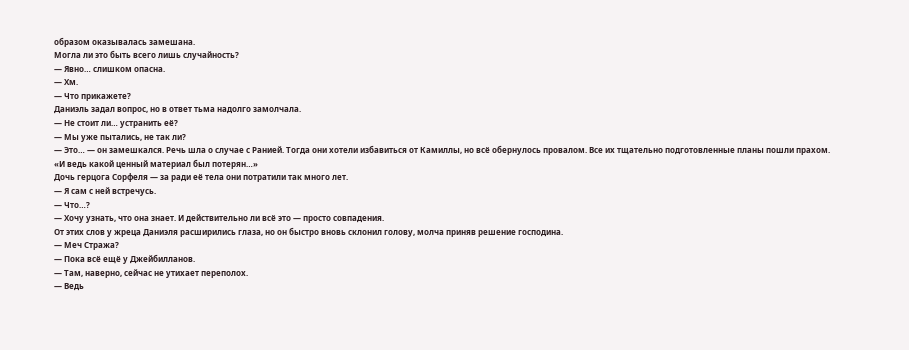образом оказывалась замешана.
Могла ли это быть всего лишь случайность?
— Явно… слишком опасна.
— Хм.
— Что прикажете?
Даниэль задал вопрос, но в ответ тьма надолго замолчала.
— Не стоит ли… устранить её?
— Мы уже пытались, не так ли?
— Это… — он замешкался. Речь шла о случае с Ранией. Тогда они хотели избавиться от Камиллы, но всё обернулось провалом. Все их тщательно подготовленные планы пошли прахом.
«И ведь какой ценный материал был потерян…»
Дочь герцога Сорфеля — за ради её тела они потратили так много лет.
— Я сам с ней встречусь.
— Что…?
— Хочу узнать, что она знает. И действительно ли всё это — просто совпадения.
От этих слов у жреца Даниэля расширились глаза, но он быстро вновь склонил голову, молча приняв решение господина.
— Меч Стража?
— Пока всё ещё у Джейбилланов.
— Там, наверно, сейчас не утихает переполох.
— Ведь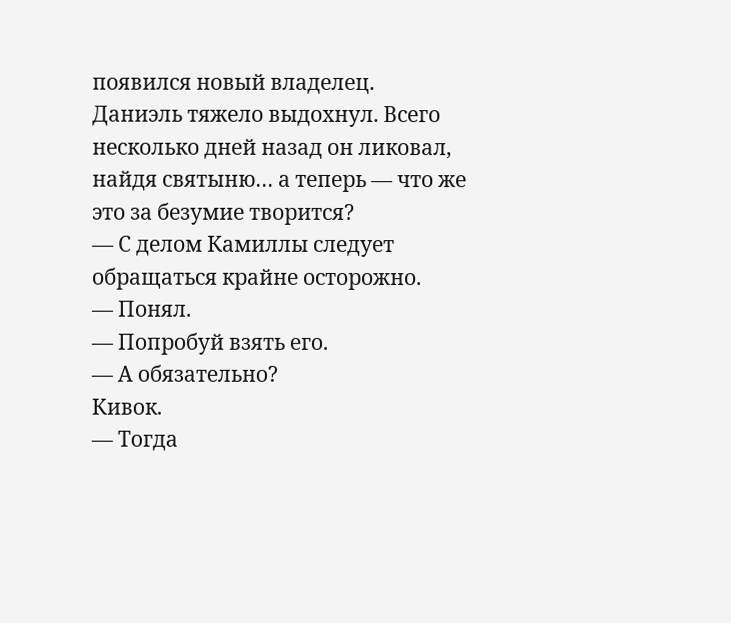появился новый владелец.
Даниэль тяжело выдохнул. Всего несколько дней назад он ликовал, найдя святыню… а теперь — что же это за безумие творится?
— С делом Камиллы следует обращаться крайне осторожно.
— Понял.
— Попробуй взять его.
— А обязательно?
Кивок.
— Тогда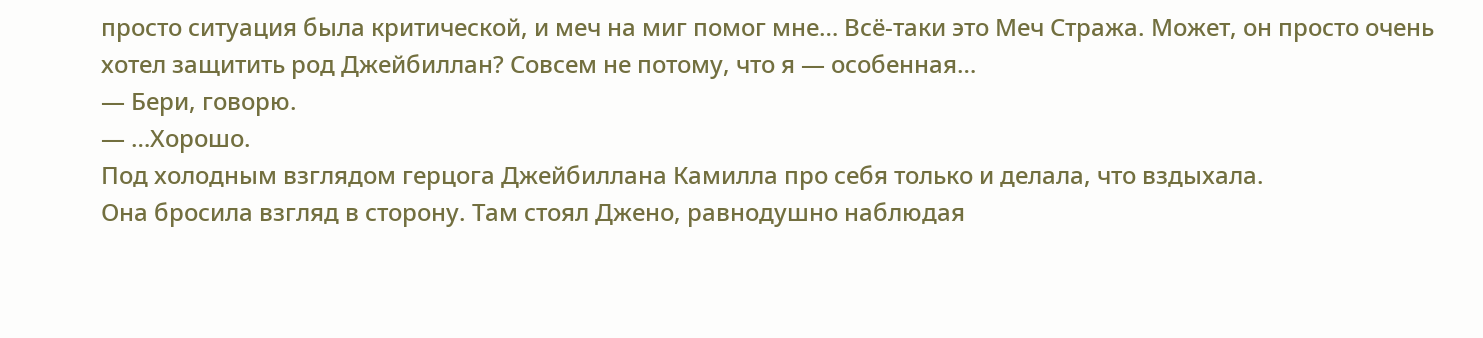просто ситуация была критической, и меч на миг помог мне… Всё-таки это Меч Стража. Может, он просто очень хотел защитить род Джейбиллан? Совсем не потому, что я — особенная…
— Бери, говорю.
— …Хорошо.
Под холодным взглядом герцога Джейбиллана Камилла про себя только и делала, что вздыхала.
Она бросила взгляд в сторону. Там стоял Джено, равнодушно наблюдая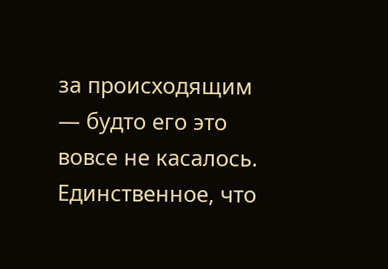за происходящим — будто его это вовсе не касалось. Единственное, что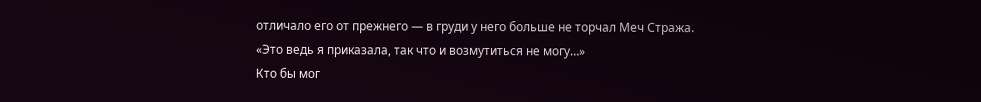отличало его от прежнего — в груди у него больше не торчал Меч Стража.
«Это ведь я приказала, так что и возмутиться не могу…»
Кто бы мог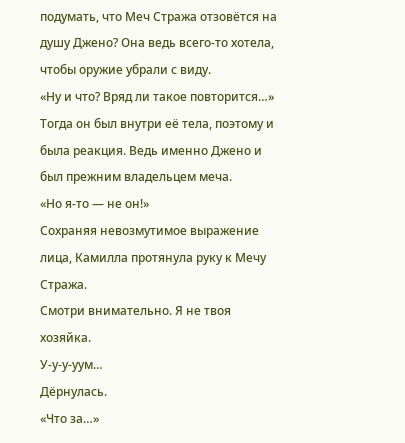подумать, что Меч Стража отзовётся на душу Джено? Она ведь всего-то хотела, чтобы оружие убрали с виду.
«Ну и что? Вряд ли такое повторится…»
Тогда он был внутри её тела, поэтому и была реакция. Ведь именно Джено и был прежним владельцем меча.
«Но я-то — не он!»
Сохраняя невозмутимое выражение лица, Камилла протянула руку к Мечу Стража.
Смотри внимательно. Я не твоя хозяйка.
У-у-у-уум…
Дёрнулась.
«Что за…»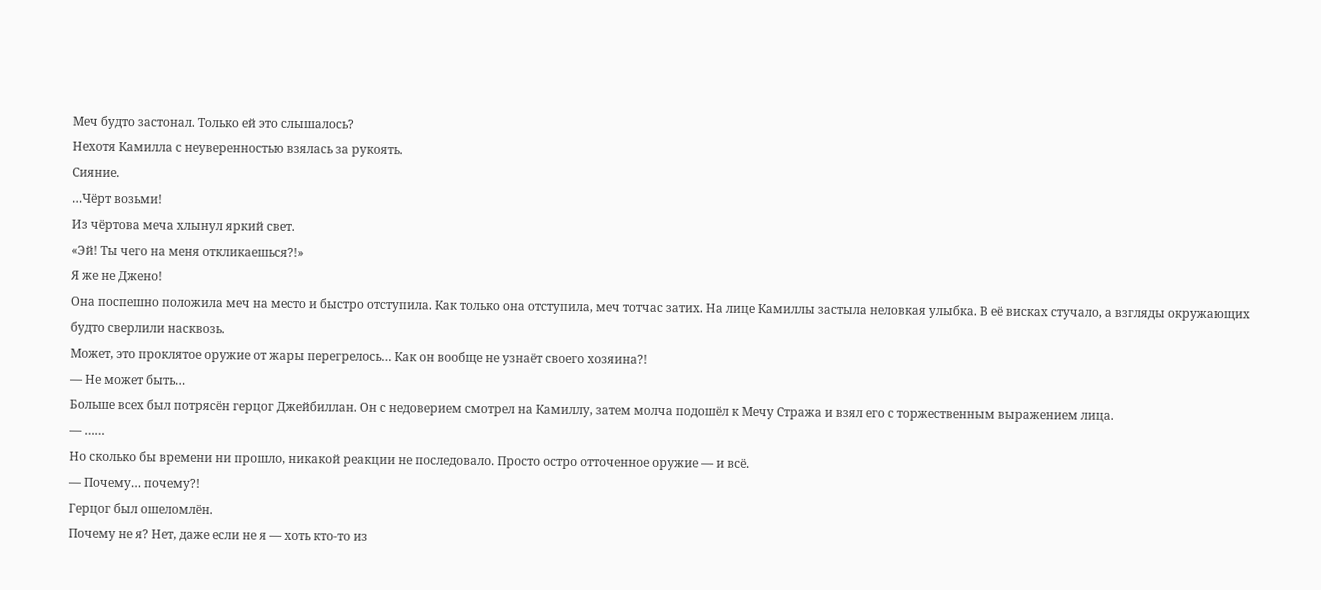Меч будто застонал. Только ей это слышалось?
Нехотя Камилла с неуверенностью взялась за рукоять.
Сияние.
…Чёрт возьми!
Из чёртова меча хлынул яркий свет.
«Эй! Ты чего на меня откликаешься?!»
Я же не Джено!
Она поспешно положила меч на место и быстро отступила. Как только она отступила, меч тотчас затих. На лице Камиллы застыла неловкая улыбка. В её висках стучало, а взгляды окружающих будто сверлили насквозь.
Может, это проклятое оружие от жары перегрелось… Как он вообще не узнаёт своего хозяина?!
— Не может быть…
Больше всех был потрясён герцог Джейбиллан. Он с недоверием смотрел на Камиллу, затем молча подошёл к Мечу Стража и взял его с торжественным выражением лица.
— ……
Но сколько бы времени ни прошло, никакой реакции не последовало. Просто остро отточенное оружие — и всё.
— Почему… почему?!
Герцог был ошеломлён.
Почему не я? Нет, даже если не я — хоть кто-то из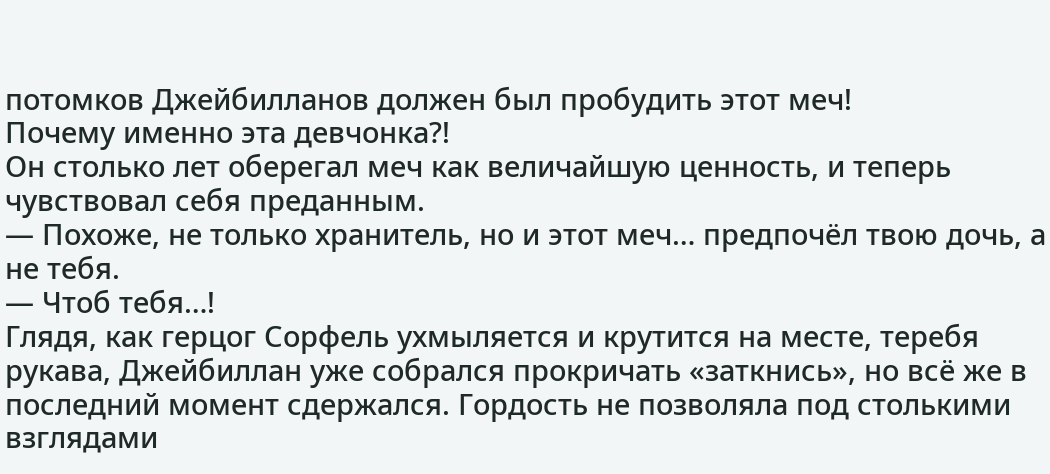потомков Джейбилланов должен был пробудить этот меч!
Почему именно эта девчонка?!
Он столько лет оберегал меч как величайшую ценность, и теперь чувствовал себя преданным.
— Похоже, не только хранитель, но и этот меч… предпочёл твою дочь, а не тебя.
— Чтоб тебя…!
Глядя, как герцог Сорфель ухмыляется и крутится на месте, теребя рукава, Джейбиллан уже собрался прокричать «заткнись», но всё же в последний момент сдержался. Гордость не позволяла под столькими взглядами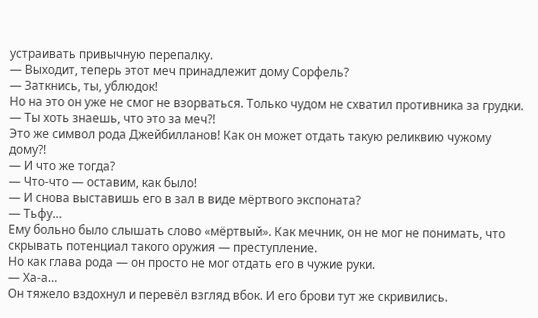устраивать привычную перепалку.
— Выходит, теперь этот меч принадлежит дому Сорфель?
— Заткнись, ты, ублюдок!
Но на это он уже не смог не взорваться. Только чудом не схватил противника за грудки.
— Ты хоть знаешь, что это за меч?!
Это же символ рода Джейбилланов! Как он может отдать такую реликвию чужому дому?!
— И что же тогда?
— Что-что — оставим, как было!
— И снова выставишь его в зал в виде мёртвого экспоната?
— Тьфу…
Ему больно было слышать слово «мёртвый». Как мечник, он не мог не понимать, что скрывать потенциал такого оружия — преступление.
Но как глава рода — он просто не мог отдать его в чужие руки.
— Ха-а…
Он тяжело вздохнул и перевёл взгляд вбок. И его брови тут же скривились.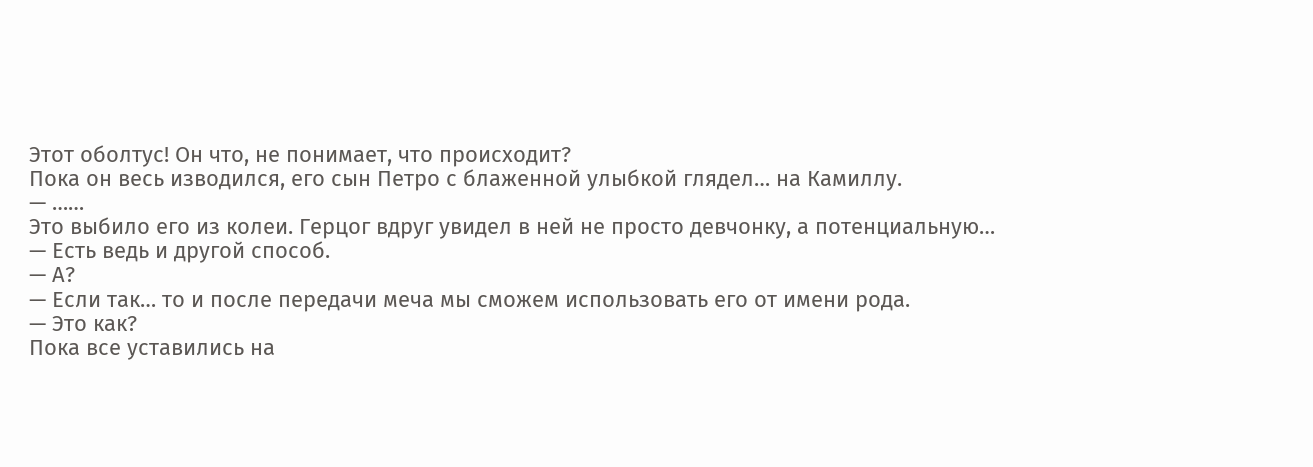Этот оболтус! Он что, не понимает, что происходит?
Пока он весь изводился, его сын Петро с блаженной улыбкой глядел… на Камиллу.
— ……
Это выбило его из колеи. Герцог вдруг увидел в ней не просто девчонку, а потенциальную…
— Есть ведь и другой способ.
— А?
— Если так… то и после передачи меча мы сможем использовать его от имени рода.
— Это как?
Пока все уставились на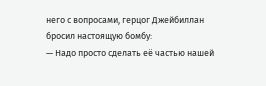него с вопросами, герцог Джейбиллан бросил настоящую бомбу:
— Надо просто сделать её частью нашей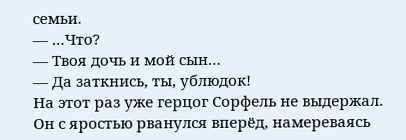семьи.
— …Что?
— Твоя дочь и мой сын…
— Да заткнись, ты, ублюдок!
На этот раз уже герцог Сорфель не выдержал. Он с яростью рванулся вперёд, намереваясь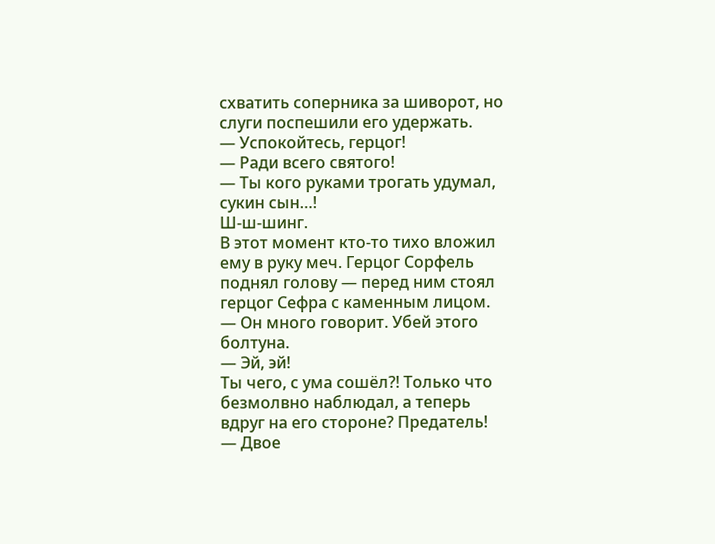схватить соперника за шиворот, но слуги поспешили его удержать.
— Успокойтесь, герцог!
— Ради всего святого!
— Ты кого руками трогать удумал, сукин сын…!
Ш-ш-шинг.
В этот момент кто-то тихо вложил ему в руку меч. Герцог Сорфель поднял голову — перед ним стоял герцог Сефра с каменным лицом.
— Он много говорит. Убей этого болтуна.
— Эй, эй!
Ты чего, с ума сошёл?! Только что безмолвно наблюдал, а теперь вдруг на его стороне? Предатель!
— Двое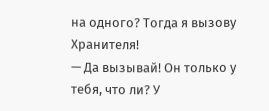на одного? Тогда я вызову Хранителя!
— Да вызывай! Он только у тебя, что ли? У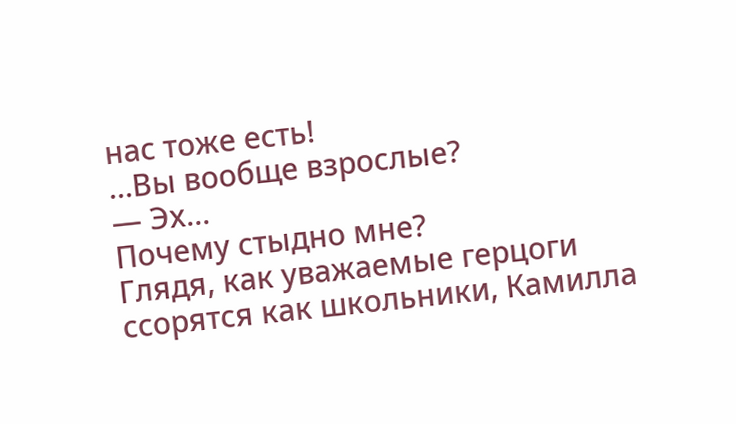нас тоже есть!
…Вы вообще взрослые?
— Эх…
Почему стыдно мне?
Глядя, как уважаемые герцоги ссорятся как школьники, Камилла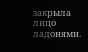закрыла лицо ладонями.